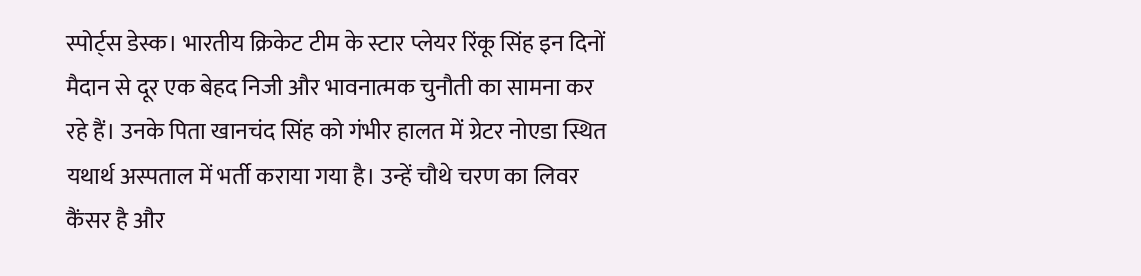स्पोर्ट्स डेस्क। भारतीय क्रिकेट टीम के स्टार प्लेयर रिंकू सिंह इन दिनों मैदान से दूर एक बेहद निजी और भावनात्मक चुनौती का सामना कर रहे हैं। उनके पिता खानचंद सिंह को गंभीर हालत में ग्रेटर नोएडा स्थित यथार्थ अस्पताल में भर्ती कराया गया है। उन्हें चौथे चरण का लिवर कैंसर है और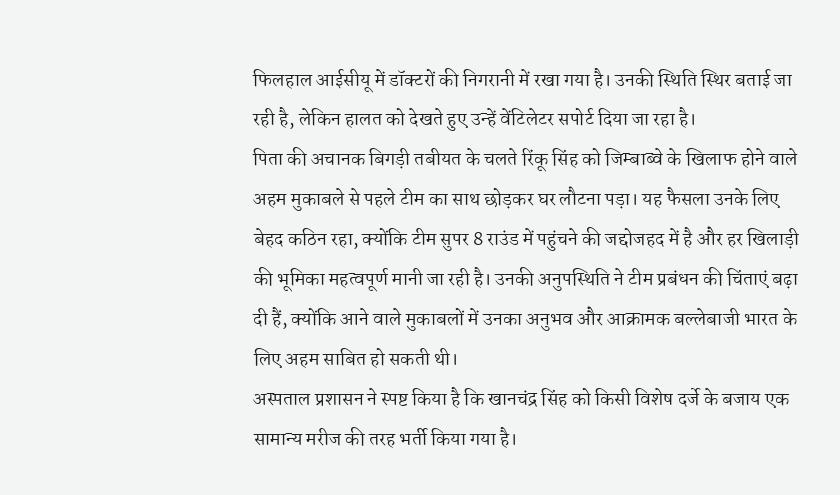फिलहाल आईसीयू में डॉक्टरों की निगरानी में रखा गया है। उनकी स्थिति स्थिर बताई जा रही है, लेकिन हालत को देखते हुए उन्हें वेंटिलेटर सपोर्ट दिया जा रहा है।
पिता की अचानक बिगड़ी तबीयत के चलते रिंकू सिंह को जिम्बाब्वे के खिलाफ होने वाले अहम मुकाबले से पहले टीम का साथ छोड़कर घर लौटना पड़ा। यह फैसला उनके लिए बेहद कठिन रहा, क्योंकि टीम सुपर 8 राउंड में पहुंचने की जद्दोजहद में है और हर खिलाड़ी की भूमिका महत्वपूर्ण मानी जा रही है। उनकी अनुपस्थिति ने टीम प्रबंधन की चिंताएं बढ़ा दी हैं, क्योंकि आने वाले मुकाबलों में उनका अनुभव और आक्रामक बल्लेबाजी भारत के लिए अहम साबित हो सकती थी।
अस्पताल प्रशासन ने स्पष्ट किया है कि खानचंद्र सिंह को किसी विशेष दर्जे के बजाय एक सामान्य मरीज की तरह भर्ती किया गया है।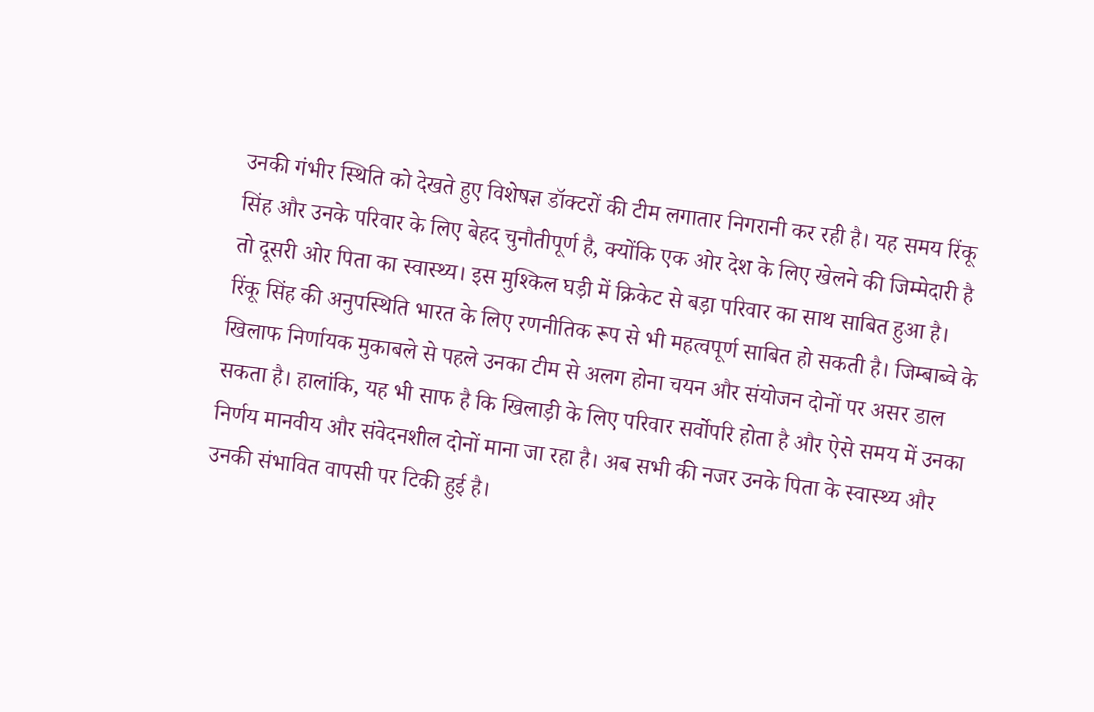उनकी गंभीर स्थिति को देखते हुए विशेषज्ञ डॉक्टरों की टीम लगातार निगरानी कर रही है। यह समय रिंकू सिंह और उनके परिवार के लिए बेहद चुनौतीपूर्ण है, क्योंकि एक ओर देश के लिए खेलने की जिम्मेदारी है तो दूसरी ओर पिता का स्वास्थ्य। इस मुश्किल घड़ी में क्रिकेट से बड़ा परिवार का साथ साबित हुआ है।
रिंकू सिंह की अनुपस्थिति भारत के लिए रणनीतिक रूप से भी महत्वपूर्ण साबित हो सकती है। जिम्बाब्वे के खिलाफ निर्णायक मुकाबले से पहले उनका टीम से अलग होना चयन और संयोजन दोनों पर असर डाल सकता है। हालांकि, यह भी साफ है कि खिलाड़ी के लिए परिवार सर्वोपरि होता है और ऐसे समय में उनका निर्णय मानवीय और संवेदनशील दोनों माना जा रहा है। अब सभी की नजर उनके पिता के स्वास्थ्य और उनकी संभावित वापसी पर टिकी हुई है।